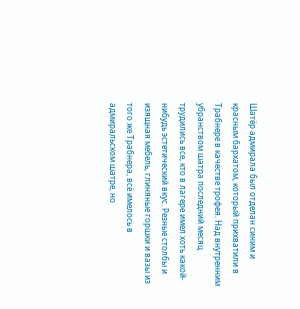Шатёр адмирала был отделан синим и красным бархатом, который прихватили в Трабнере в качестве трофея. Над внутренним убранством шатра последний месяц трудились все, кто в лагере имел хоть какой-нибудь эстетический вкус. Резные столбы и изящная мебель, глиняные горшки и вазы из того же Трабнера, всё имелось в адмиральском шатре, но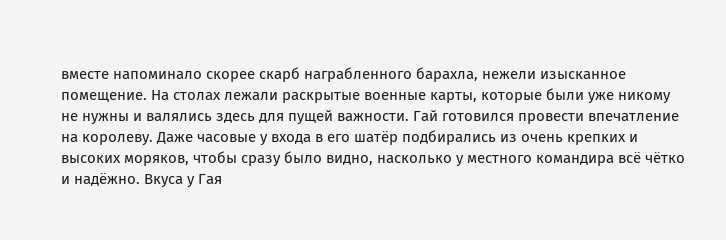вместе напоминало скорее скарб награбленного барахла, нежели изысканное помещение. На столах лежали раскрытые военные карты, которые были уже никому не нужны и валялись здесь для пущей важности. Гай готовился провести впечатление на королеву. Даже часовые у входа в его шатёр подбирались из очень крепких и высоких моряков, чтобы сразу было видно, насколько у местного командира всё чётко и надёжно. Вкуса у Гая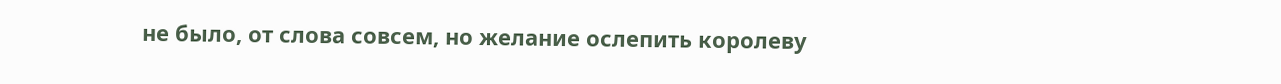не было, от слова совсем, но желание ослепить королеву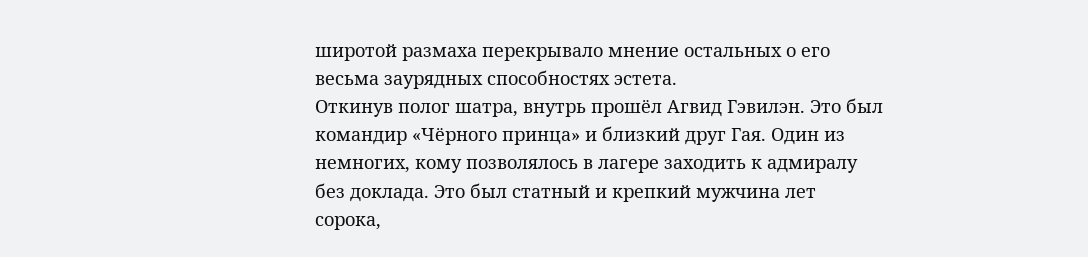широтой размаха перекрывало мнение остальных о его весьма заурядных способностях эстета.
Откинув полог шатра, внутрь прошёл Агвид Гэвилэн. Это был командир «Чёрного принца» и близкий друг Гая. Один из немногих, кому позволялось в лагере заходить к адмиралу без доклада. Это был статный и крепкий мужчина лет сорока,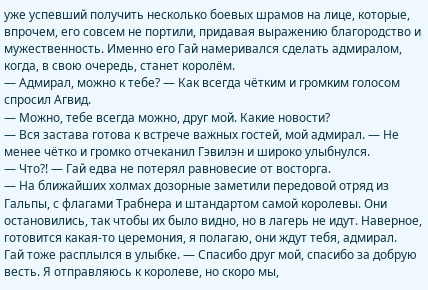уже успевший получить несколько боевых шрамов на лице, которые, впрочем, его совсем не портили, придавая выражению благородство и мужественность. Именно его Гай намеривался сделать адмиралом, когда, в свою очередь, станет королём.
— Адмирал, можно к тебе? — Как всегда чётким и громким голосом спросил Агвид.
— Можно, тебе всегда можно, друг мой. Какие новости?
— Вся застава готова к встрече важных гостей, мой адмирал. — Не менее чётко и громко отчеканил Гэвилэн и широко улыбнулся.
— Что?! — Гай едва не потерял равновесие от восторга.
— На ближайших холмах дозорные заметили передовой отряд из Гальпы, с флагами Трабнера и штандартом самой королевы. Они остановились, так чтобы их было видно, но в лагерь не идут. Наверное, готовится какая-то церемония, я полагаю, они ждут тебя, адмирал.
Гай тоже расплылся в улыбке. — Спасибо друг мой, спасибо за добрую весть. Я отправляюсь к королеве, но скоро мы,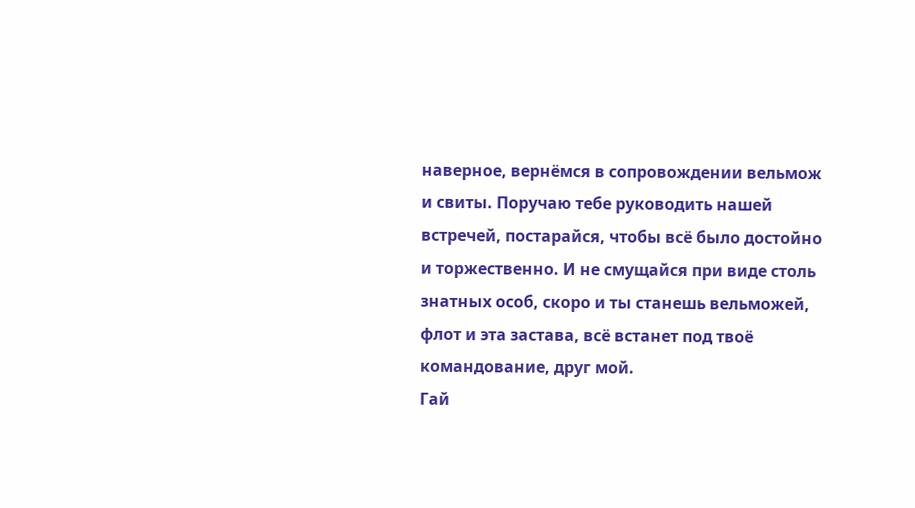наверное, вернёмся в сопровождении вельмож и свиты. Поручаю тебе руководить нашей встречей, постарайся, чтобы всё было достойно и торжественно. И не смущайся при виде столь знатных особ, скоро и ты станешь вельможей, флот и эта застава, всё встанет под твоё командование, друг мой.
Гай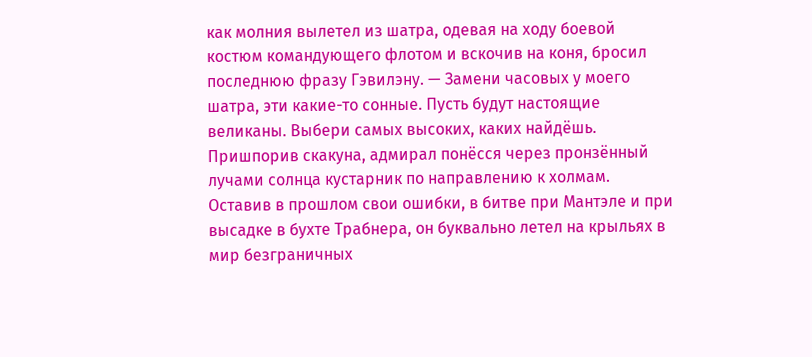как молния вылетел из шатра, одевая на ходу боевой костюм командующего флотом и вскочив на коня, бросил последнюю фразу Гэвилэну. — Замени часовых у моего шатра, эти какие-то сонные. Пусть будут настоящие великаны. Выбери самых высоких, каких найдёшь.
Пришпорив скакуна, адмирал понёсся через пронзённый лучами солнца кустарник по направлению к холмам. Оставив в прошлом свои ошибки, в битве при Мантэле и при высадке в бухте Трабнера, он буквально летел на крыльях в мир безграничных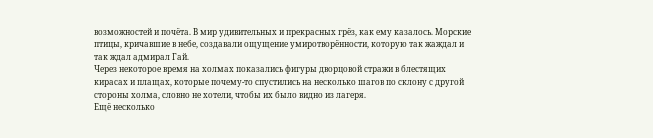возможностей и почёта. В мир удивительных и прекрасных грёз, как ему казалось. Морские птицы, кричавшие в небе, создавали ощущение умиротворённости, которую так жаждал и так ждал адмирал Гай.
Через некоторое время на холмах показались фигуры дворцовой стражи в блестящих кирасах и плащах, которые почему-то спустились на несколько шагов по склону с другой стороны холма, словно не хотели, чтобы их было видно из лагеря.
Ещё несколько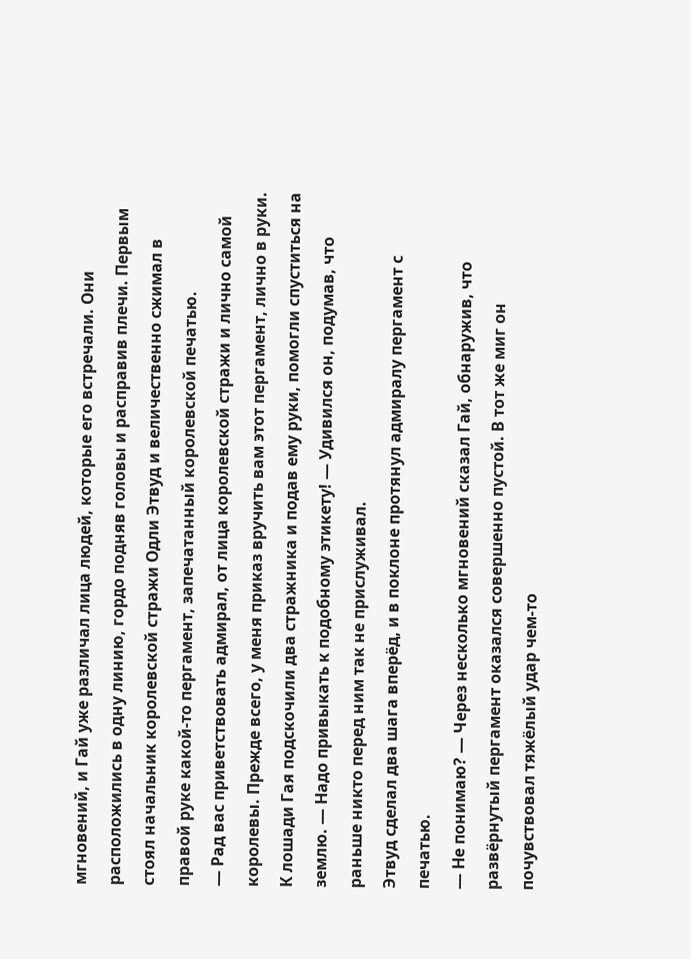мгновений, и Гай уже различал лица людей, которые его встречали. Они расположились в одну линию, гордо подняв головы и расправив плечи. Первым стоял начальник королевской стражи Одли Этвуд и величественно сжимал в правой руке какой-то пергамент, запечатанный королевской печатью.
— Рад вас приветствовать адмирал, от лица королевской стражи и лично самой королевы. Прежде всего, у меня приказ вручить вам этот пергамент, лично в руки.
К лошади Гая подскочили два стражника и подав ему руки, помогли спуститься на землю. — Надо привыкать к подобному этикету! — Удивился он, подумав, что раньше никто перед ним так не прислуживал.
Этвуд сделал два шага вперёд, и в поклоне протянул адмиралу пергамент с печатью.
— Не понимаю? — Через несколько мгновений сказал Гай, обнаружив, что развёрнутый пергамент оказался совершенно пустой. В тот же миг он почувствовал тяжёлый удар чем-то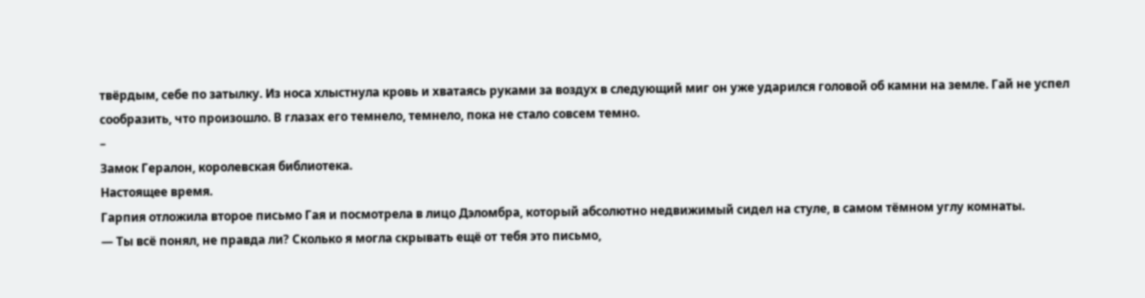твёрдым, себе по затылку. Из носа хлыстнула кровь и хватаясь руками за воздух в следующий миг он уже ударился головой об камни на земле. Гай не успел сообразить, что произошло. В глазах его темнело, темнело, пока не стало совсем темно.
–
Замок Гералон, королевская библиотека.
Настоящее время.
Гарпия отложила второе письмо Гая и посмотрела в лицо Дэломбра, который абсолютно недвижимый сидел на стуле, в самом тёмном углу комнаты.
— Ты всё понял, не правда ли? Сколько я могла скрывать ещё от тебя это письмо,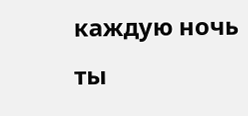каждую ночь ты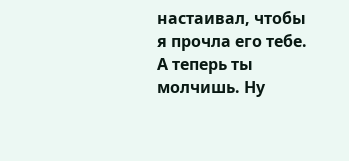настаивал, чтобы я прочла его тебе. А теперь ты молчишь. Ну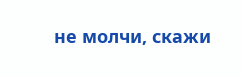не молчи, скажи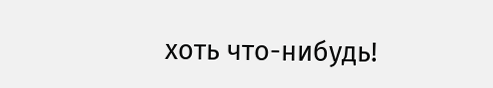хоть что-нибудь!